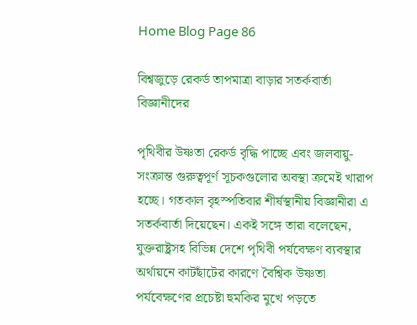Home Blog Page 86

বিশ্বজুড়ে রেকর্ড তাপমাত্রা বাড়ার সতর্কবার্তা বিজ্ঞানীদের

পৃথিবীর উষ্ণতা রেকর্ড বৃদ্ধি পাচ্ছে এবং জলবায়ু-সংক্রান্ত গুরুত্বপূর্ণ সূচকগুলোর অবস্থা ক্রমেই খারাপ হচ্ছে। গতকাল বৃহস্পতিবার শীর্ষস্থানীয় বিজ্ঞানীরা এ সতর্কবার্তা দিয়েছেন। একই সঙ্গে তারা বলেছেন, যুক্তরাষ্ট্রসহ বিভিন্ন দেশে পৃথিবী পর্যবেক্ষণ ব্যবস্থার অর্থায়নে কাটছাঁটের কারণে বৈশ্বিক উষ্ণতা পর্যবেক্ষণের প্রচেষ্টা হুমকির মুখে পড়তে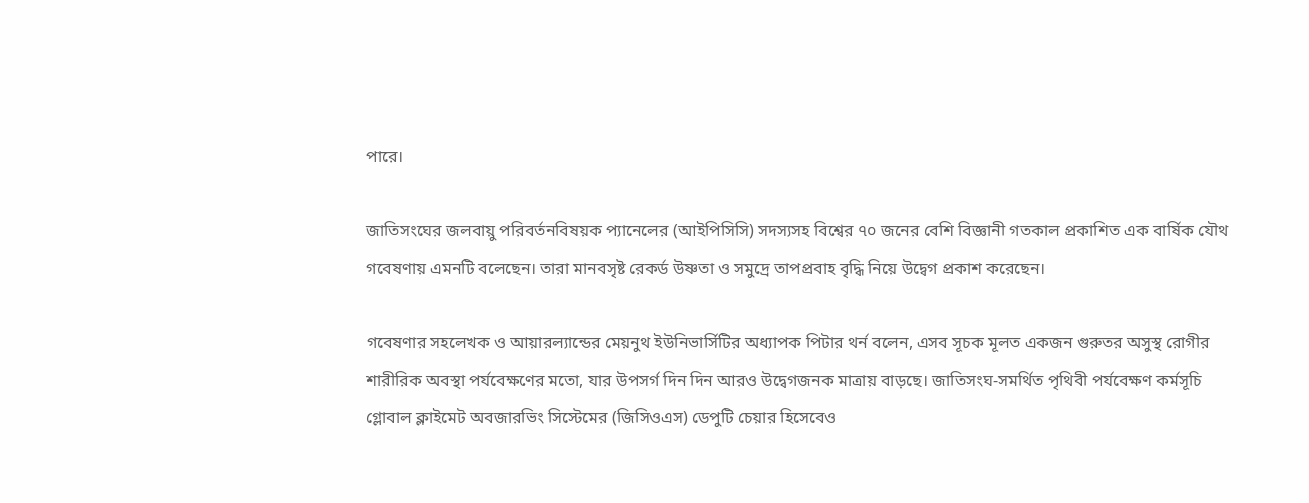পারে।

জাতিসংঘের জলবায়ু পরিবর্তনবিষয়ক প্যানেলের (আইপিসিসি) সদস্যসহ বিশ্বের ৭০ জনের বেশি বিজ্ঞানী গতকাল প্রকাশিত এক বার্ষিক যৌথ গবেষণায় এমনটি বলেছেন। তারা মানবসৃষ্ট রেকর্ড উষ্ণতা ও সমুদ্রে তাপপ্রবাহ বৃদ্ধি নিয়ে উদ্বেগ প্রকাশ করেছেন।

গবেষণার সহলেখক ও আয়ারল্যান্ডের মেয়নুথ ইউনিভার্সিটির অধ্যাপক পিটার থর্ন বলেন, এসব সূচক মূলত একজন গুরুতর অসুস্থ রোগীর শারীরিক অবস্থা পর্যবেক্ষণের মতো, যার উপসর্গ দিন দিন আরও উদ্বেগজনক মাত্রায় বাড়ছে। জাতিসংঘ-সমর্থিত পৃথিবী পর্যবেক্ষণ কর্মসূচি গ্লোবাল ক্লাইমেট অবজারভিং সিস্টেমের (জিসিওএস) ডেপুটি চেয়ার হিসেবেও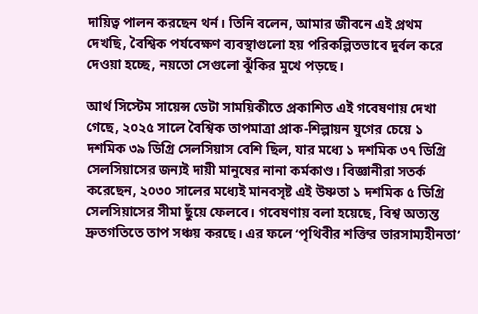দায়িত্ব পালন করছেন থর্ন। তিনি বলেন, আমার জীবনে এই প্রথম দেখছি, বৈশ্বিক পর্যবেক্ষণ ব্যবস্থাগুলো হয় পরিকল্পিতভাবে দুর্বল করে দেওয়া হচ্ছে, নয়তো সেগুলো ঝুঁকির মুখে পড়ছে।

আর্থ সিস্টেম সায়েন্স ডেটা সাময়িকীতে প্রকাশিত এই গবেষণায় দেখা গেছে, ২০২৫ সালে বৈশ্বিক তাপমাত্রা প্রাক-শিল্পায়ন যুগের চেয়ে ১ দশমিক ৩৯ ডিগ্রি সেলসিয়াস বেশি ছিল, যার মধ্যে ১ দশমিক ৩৭ ডিগ্রি সেলসিয়াসের জন্যই দায়ী মানুষের নানা কর্মকাণ্ড। বিজ্ঞানীরা সতর্ক করেছেন, ২০৩০ সালের মধ্যেই মানবসৃষ্ট এই উষ্ণতা ১ দশমিক ৫ ডিগ্রি সেলসিয়াসের সীমা ছুঁয়ে ফেলবে। গবেষণায় বলা হয়েছে, বিশ্ব অত্যন্ত দ্রুতগতিতে তাপ সঞ্চয় করছে। এর ফলে ‘পৃথিবীর শক্তির ভারসাম্যহীনতা’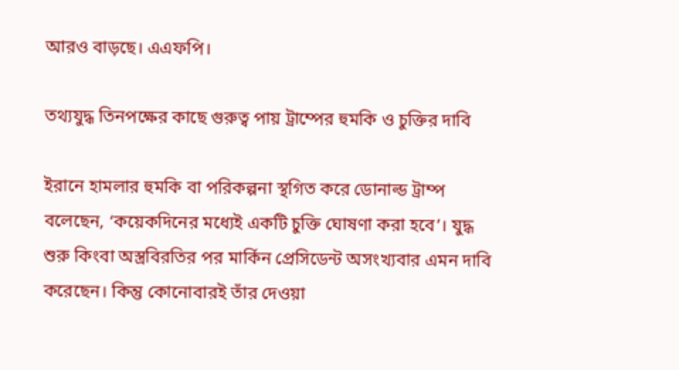আরও বাড়ছে। এএফপি।

তথ্যযুদ্ধ তিনপক্ষের কাছে গুরুত্ব পায় ট্রাম্পের হুমকি ও চুক্তির দাবি

ইরানে হামলার হুমকি বা পরিকল্পনা স্থগিত করে ডোনাল্ড ট্রাম্প বলেছেন, ‘কয়েকদিনের মধ্যেই একটি চুক্তি ঘোষণা করা হবে’। যুদ্ধ শুরু কিংবা অস্ত্রবিরতির পর মার্কিন প্রেসিডেন্ট অসংখ্যবার এমন দাবি করেছেন। কিন্তু কোনোবারই তাঁর দেওয়া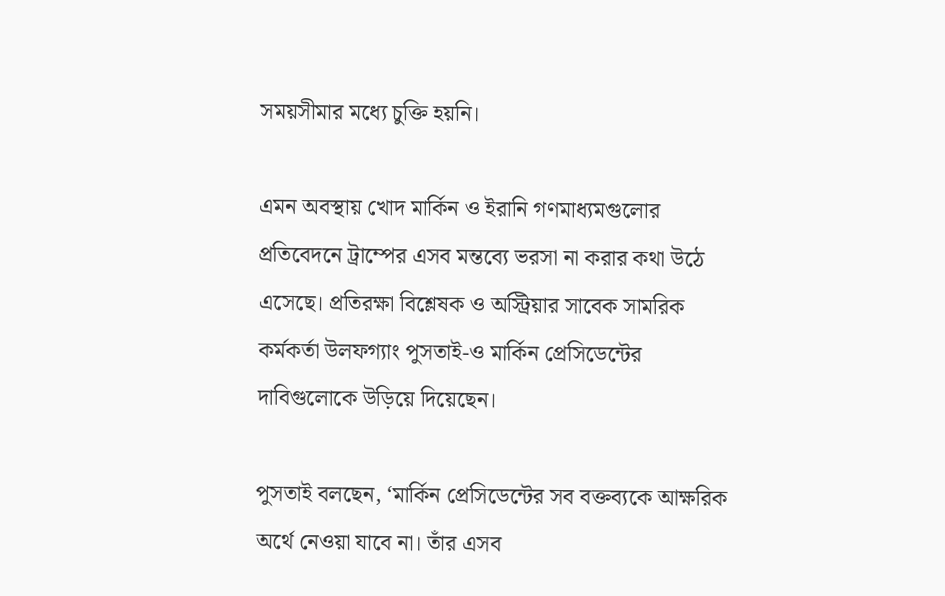সময়সীমার মধ্যে চুক্তি হয়নি।

এমন অবস্থায় খোদ মার্কিন ও ইরানি গণমাধ্যমগুলোর প্রতিবেদনে ট্রাম্পের এসব মন্তব্যে ভরসা না করার কথা উঠে এসেছে। প্রতিরক্ষা বিশ্লেষক ও অস্ট্রিয়ার সাবেক সামরিক কর্মকর্তা উলফগ্যাং পুসতাই-ও মার্কিন প্রেসিডেন্টের দাবিগুলোকে উড়িয়ে দিয়েছেন।

পুসতাই বলছেন, ‘মার্কিন প্রেসিডেন্টের সব বক্তব্যকে আক্ষরিক অর্থে নেওয়া যাবে না। তাঁর এসব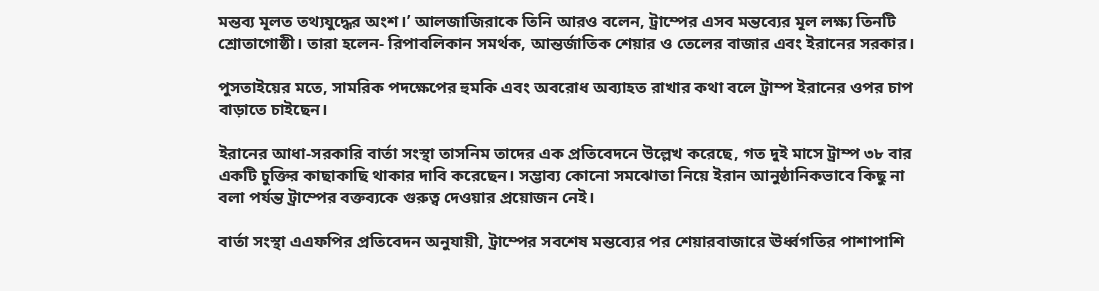মন্তব্য মূলত তথ্যযুদ্ধের অংশ।’ আলজাজিরাকে তিনি আরও বলেন, ট্রাম্পের এসব মন্তব্যের মূল লক্ষ্য তিনটি শ্রোতাগোষ্ঠী। তারা হলেন- রিপাবলিকান সমর্থক, আন্তর্জাতিক শেয়ার ও তেলের বাজার এবং ইরানের সরকার।

পুসতাইয়ের মতে, সামরিক পদক্ষেপের হুমকি এবং অবরোধ অব্যাহত রাখার কথা বলে ট্রাম্প ইরানের ওপর চাপ বাড়াতে চাইছেন।

ইরানের আধা-সরকারি বার্তা সংস্থা তাসনিম তাদের এক প্রতিবেদনে উল্লেখ করেছে, গত দুই মাসে ট্রাম্প ৩৮ বার একটি চুক্তির কাছাকাছি থাকার দাবি করেছেন। সম্ভাব্য কোনো সমঝোতা নিয়ে ইরান আনুষ্ঠানিকভাবে কিছু না বলা পর্যন্ত ট্রাম্পের বক্তব্যকে গুরুত্ব দেওয়ার প্রয়োজন নেই।

বার্তা সংস্থা এএফপির প্রতিবেদন অনুযায়ী, ট্রাম্পের সবশেষ মন্তব্যের পর শেয়ারবাজারে ঊর্ধ্বগতির পাশাপাশি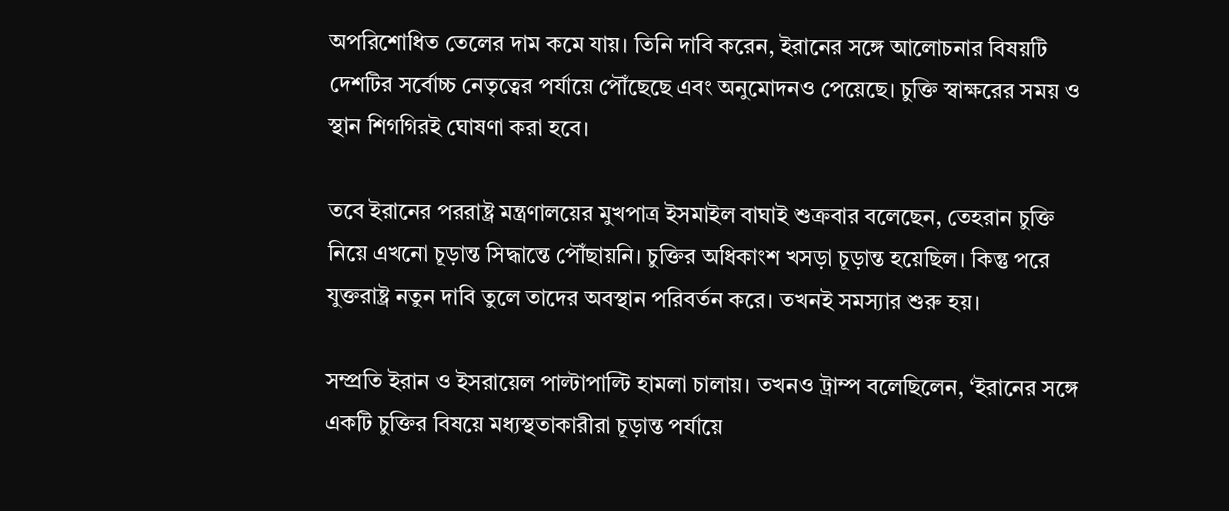অপরিশোধিত তেলের দাম কমে যায়। তিনি দাবি করেন, ইরানের সঙ্গে আলোচনার বিষয়টি দেশটির সর্বোচ্চ নেতৃত্বের পর্যায়ে পৌঁছেছে এবং অনুমোদনও পেয়েছে। চুক্তি স্বাক্ষরের সময় ও স্থান শিগগিরই ঘোষণা করা হবে।

তবে ইরানের পররাষ্ট্র মন্ত্রণালয়ের মুখপাত্র ইসমাইল বাঘাই শুক্রবার বলেছেন, তেহরান চুক্তি নিয়ে এখনো চূড়ান্ত সিদ্ধান্তে পৌঁছায়নি। চুক্তির অধিকাংশ খসড়া চূড়ান্ত হয়েছিল। কিন্তু পরে যুক্তরাষ্ট্র নতুন দাবি তুলে তাদের অবস্থান পরিবর্তন করে। তখনই সমস্যার শুরু হয়।

সম্প্রতি ইরান ও ইসরায়েল পাল্টাপাল্টি হামলা চালায়। তখনও ট্রাম্প বলেছিলেন, ‘ইরানের সঙ্গে একটি চুক্তির বিষয়ে মধ্যস্থতাকারীরা চূড়ান্ত পর্যায়ে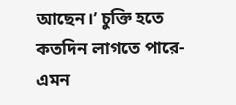আছেন।’ চুক্তি হতে কতদিন লাগতে পারে- এমন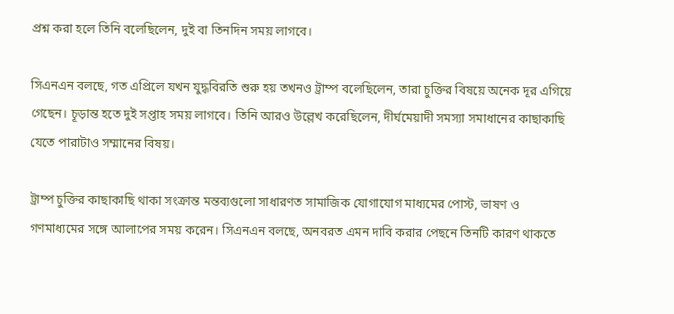প্রশ্ন করা হলে তিনি বলেছিলেন, দুই বা তিনদিন সময় লাগবে।

সিএনএন বলছে, গত এপ্রিলে যখন যুদ্ধবিরতি শুরু হয় তখনও ট্রাম্প বলেছিলেন, তারা চুক্তির বিষয়ে অনেক দূর এগিয়ে গেছেন। চূড়ান্ত হতে দুই সপ্তাহ সময় লাগবে। তিনি আরও উল্লেখ করেছিলেন, দীর্ঘমেয়াদী সমস্যা সমাধানের কাছাকাছি যেতে পারাটাও সম্মানের বিষয়।

ট্রাম্প চুক্তির কাছাকাছি থাকা সংক্রান্ত মন্তব্যগুলো সাধারণত সামাজিক যোগাযোগ মাধ্যমের পোস্ট, ভাষণ ও গণমাধ্যমের সঙ্গে আলাপের সময় করেন। সিএনএন বলছে, অনবরত এমন দাবি করার পেছনে তিনটি কারণ থাকতে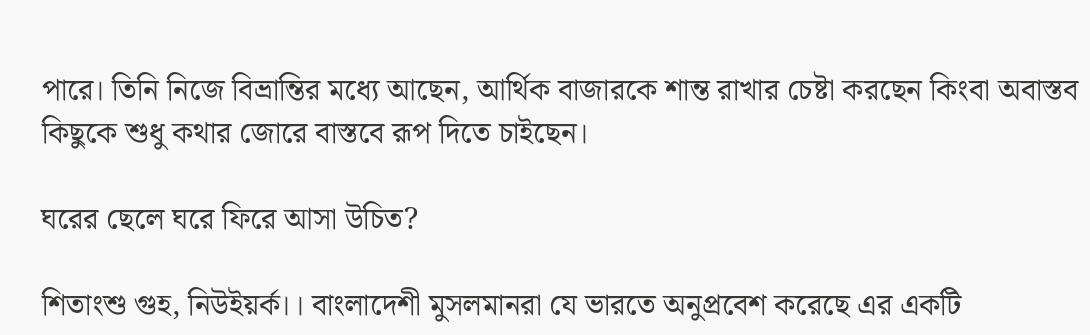পারে। তিনি নিজে বিভ্রান্তির মধ্যে আছেন, আর্থিক বাজারকে শান্ত রাখার চেষ্টা করছেন কিংবা অবাস্তব কিছুকে শুধু কথার জোরে বাস্তবে রূপ দিতে চাইছেন।

ঘরের ছেলে ঘরে ফিরে আসা উচিত?

শিতাংশু গুহ, নিউইয়র্ক।। বাংলাদেশী মুসলমানরা যে ভারতে অনুপ্রবেশ করেছে এর একটি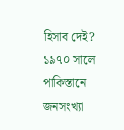হিসাব দেই? ১৯৭০ সালে পাকিস্তানে জনসংখ্যা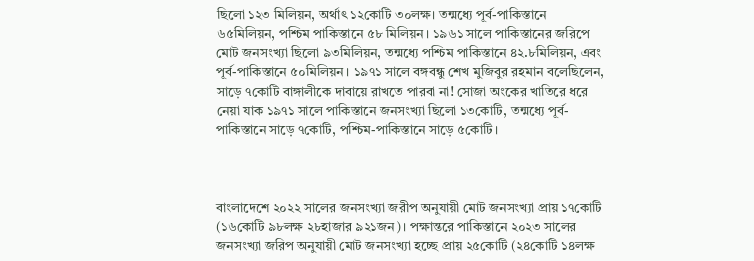ছিলো ১২৩ মিলিয়ন, অর্থাৎ ১২কোটি ৩০লক্ষ। তন্মধ্যে পূর্ব-পাকিস্তানে ৬৫মিলিয়ন, পশ্চিম পাকিস্তানে ৫৮ মিলিয়ন। ১৯৬১ সালে পাকিস্তানের জরিপে মোট জনসংখ্যা ছিলো ৯৩মিলিয়ন, তন্মধ্যে পশ্চিম পাকিস্তানে ৪২.৮মিলিয়ন, এবং পূর্ব-পাকিস্তানে ৫০মিলিয়ন। ১৯৭১ সালে বঙ্গবন্ধু শেখ মুজিবুর রহমান বলেছিলেন, সাড়ে ৭কোটি বাঙ্গালীকে দাবায়ে রাখতে পারবা না! সোজা অংকের খাতিরে ধরে নেয়া যাক ১৯৭১ সালে পাকিস্তানে জনসংখ্যা ছিলো ১৩কোটি, তন্মধ্যে পূর্ব-পাকিস্তানে সাড়ে ৭কোটি, পশ্চিম-পাকিস্তানে সাড়ে ৫কোটি।



বাংলাদেশে ২০২২ সালের জনসংখ্যা জরীপ অনুযায়ী মোট জনসংখ্যা প্রায় ১৭কোটি (১৬কোটি ৯৮লক্ষ ২৮হাজার ৯২১জন)। পক্ষান্তরে পাকিস্তানে ২০২৩ সালের জনসংখ্যা জরিপ অনুযায়ী মোট জনসংখ্যা হচ্ছে প্রায় ২৫কোটি (২৪কোটি ১৪লক্ষ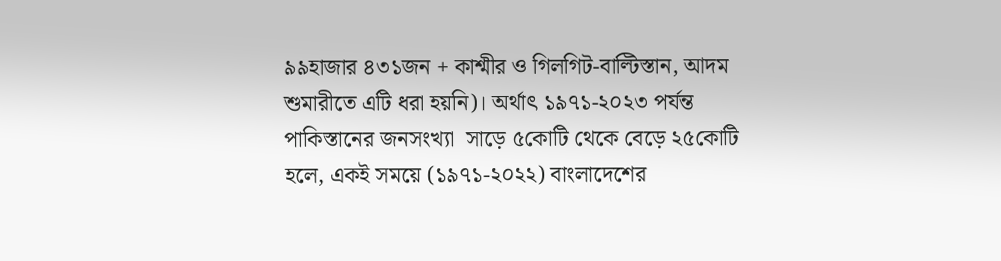৯৯হাজার ৪৩১জন + কাশ্মীর ও গিলগিট-বাল্টিস্তান, আদম শুমারীতে এটি ধরা হয়নি)। অর্থাৎ ১৯৭১-২০২৩ পর্যন্ত পাকিস্তানের জনসংখ্যা  সাড়ে ৫কোটি থেকে বেড়ে ২৫কোটি হলে, একই সময়ে (১৯৭১-২০২২) বাংলাদেশের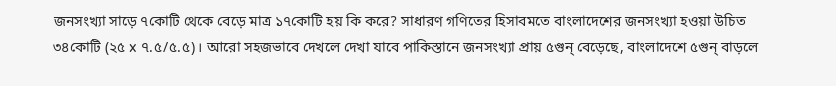জনসংখ্যা সাড়ে ৭কোটি থেকে বেড়ে মাত্র ১৭কোটি হয় কি করে? সাধারণ গণিতের হিসাবমতে বাংলাদেশের জনসংখ্যা হওয়া উচিত ৩৪কোটি (২৫ x ৭.৫/৫.৫)। আরো সহজভাবে দেখলে দেখা যাবে পাকিস্তানে জনসংখ্যা প্রায় ৫গুন্ বেড়েছে, বাংলাদেশে ৫গুন্ বাড়লে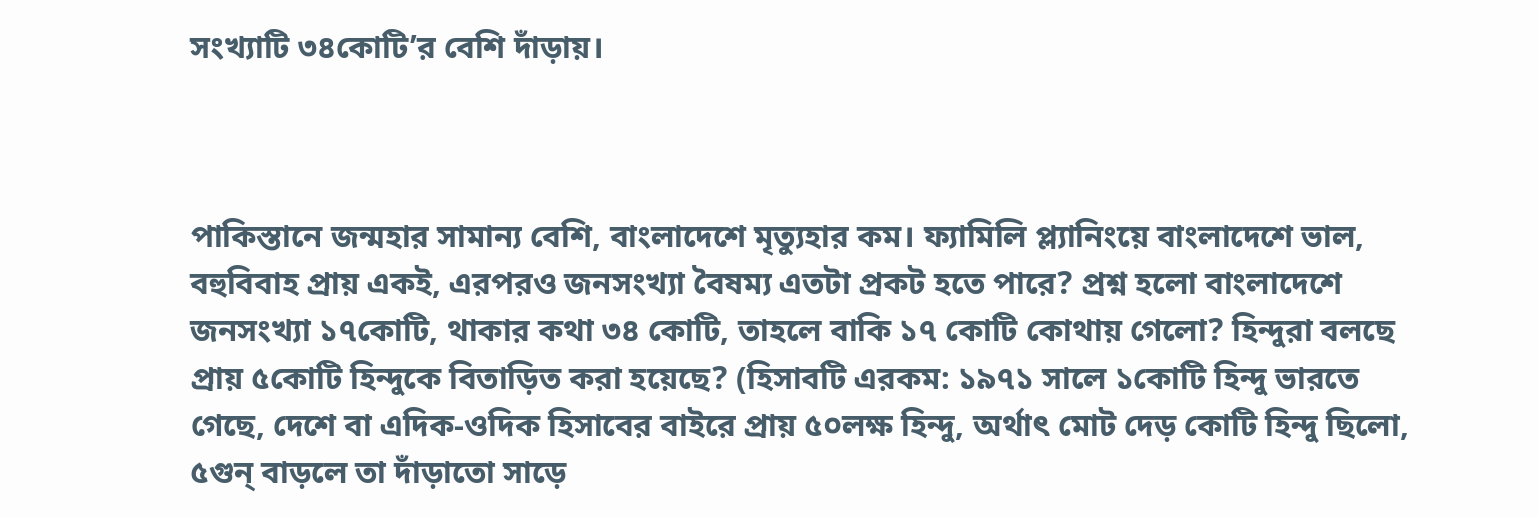সংখ্যাটি ৩৪কোটি’র বেশি দাঁড়ায়।



পাকিস্তানে জন্মহার সামান্য বেশি, বাংলাদেশে মৃত্যুহার কম। ফ্যামিলি প্ল্যানিংয়ে বাংলাদেশে ভাল, বহুবিবাহ প্রায় একই, এরপরও জনসংখ্যা বৈষম্য এতটা প্রকট হতে পারে? প্রশ্ন হলো বাংলাদেশে জনসংখ্যা ১৭কোটি, থাকার কথা ৩৪ কোটি, তাহলে বাকি ১৭ কোটি কোথায় গেলো? হিন্দুরা বলছে প্রায় ৫কোটি হিন্দুকে বিতাড়িত করা হয়েছে? (হিসাবটি এরকম: ১৯৭১ সালে ১কোটি হিন্দু ভারতে গেছে, দেশে বা এদিক-ওদিক হিসাবের বাইরে প্রায় ৫০লক্ষ হিন্দু, অর্থাৎ মোট দেড় কোটি হিন্দু ছিলো, ৫গুন্ বাড়লে তা দাঁড়াতো সাড়ে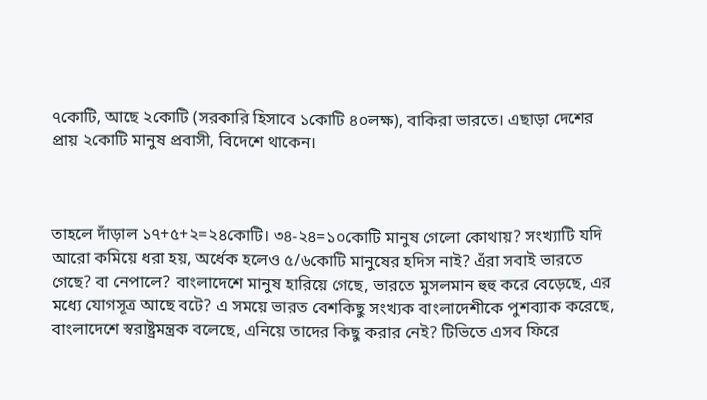৭কোটি, আছে ২কোটি (সরকারি হিসাবে ১কোটি ৪০লক্ষ), বাকিরা ভারতে। এছাড়া দেশের প্রায় ২কোটি মানুষ প্রবাসী, বিদেশে থাকেন।



তাহলে দাঁড়াল ১৭+৫+২=২৪কোটি। ৩৪-২৪=১০কোটি মানুষ গেলো কোথায়? সংখ্যাটি যদি আরো কমিয়ে ধরা হয়, অর্ধেক হলেও ৫/৬কোটি মানুষের হদিস নাই? এঁরা সবাই ভারতে গেছে? বা নেপালে? বাংলাদেশে মানুষ হারিয়ে গেছে, ভারতে মুসলমান হুহু করে বেড়েছে, এর মধ্যে যোগসূত্র আছে বটে? এ সময়ে ভারত বেশকিছু সংখ্যক বাংলাদেশীকে পুশব্যাক করেছে, বাংলাদেশে স্বরাষ্ট্রমন্ত্রক বলেছে, এনিয়ে তাদের কিছু করার নেই? টিভিতে এসব ফিরে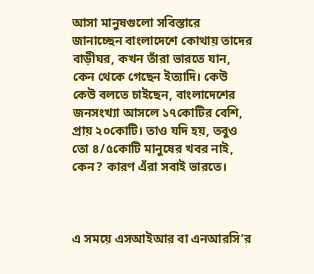আসা মানুষগুলো সবিস্তারে জানাচ্ছেন বাংলাদেশে কোথায় তাদের বাড়ীঘর, কখন তাঁরা ভারতে যান, কেন থেকে গেছেন ইত্যাদি। কেউ কেউ বলতে চাইছেন, বাংলাদেশের জনসংখ্যা আসলে ১৭কোটির বেশি, প্রায় ২০কোটি। তাও যদি হয়, তবুও তো ৪/৫কোটি মানুষের খবর নাই, কেন? কারণ এঁরা সবাই ভারতে।



এ সময়ে এসআইআর বা এনআরসি’র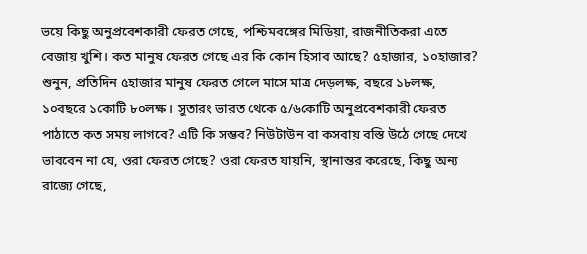ভয়ে কিছু অনুপ্রবেশকারী ফেরত গেছে, পশ্চিমবঙ্গের মিডিয়া, রাজনীতিকরা এতে বেজায় খুশি। কত মানুষ ফেরত গেছে এর কি কোন হিসাব আছে? ৫হাজার, ১০হাজার? শুনুন, প্রতিদিন ৫হাজার মানুষ ফেরত গেলে মাসে মাত্র দেড়লক্ষ, বছরে ১৮লক্ষ, ১০বছরে ১কোটি ৮০লক্ষ। সুতারং ভারত থেকে ৫/৬কোটি অনুপ্রবেশকারী ফেরত পাঠাতে কত সময় লাগবে? এটি কি সম্ভব? নিউটাউন বা কসবায় বস্তি উঠে গেছে দেখে ভাববেন না যে, ওরা ফেরত গেছে? ওরা ফেরত যায়নি, স্থানান্তর করেছে, কিছু অন্য রাজ্যে গেছে,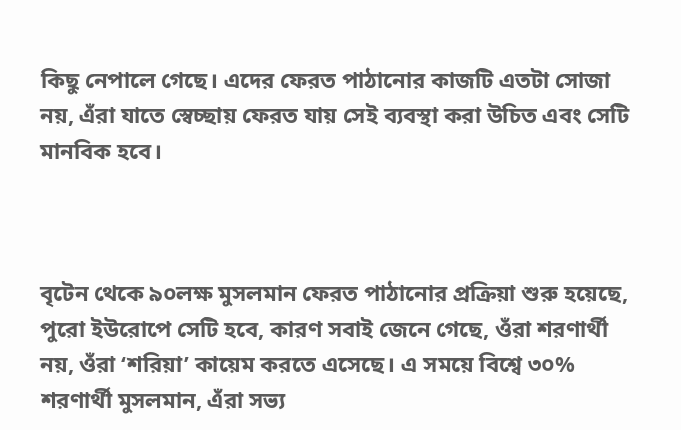কিছু নেপালে গেছে। এদের ফেরত পাঠানোর কাজটি এতটা সোজা নয়, এঁরা যাতে স্বেচ্ছায় ফেরত যায় সেই ব্যবস্থা করা উচিত এবং সেটি মানবিক হবে।



বৃটেন থেকে ৯০লক্ষ মুসলমান ফেরত পাঠানোর প্রক্রিয়া শুরু হয়েছে, পুরো ইউরোপে সেটি হবে, কারণ সবাই জেনে গেছে, ওঁরা শরণার্থী নয়, ওঁরা ‘শরিয়া’ কায়েম করতে এসেছে। এ সময়ে বিশ্বে ৩০% শরণার্থী মুসলমান, এঁরা সভ্য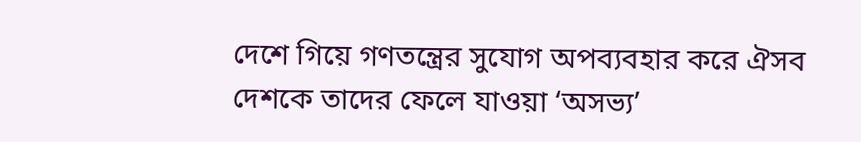দেশে গিয়ে গণতন্ত্রের সুযোগ অপব্যবহার করে ঐসব দেশকে তাদের ফেলে যাওয়া ‘অসভ্য’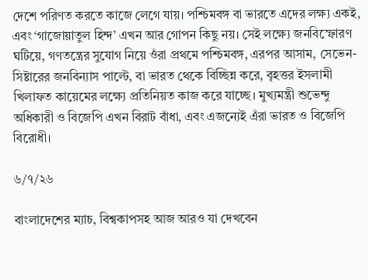দেশে পরিণত করতে কাজে লেগে যায়। পশ্চিমবঙ্গ বা ভারতে এদের লক্ষ্য একই, এবং ‘গাজোয়াতুল হিন্দ’ এখন আর গোপন কিছু নয়। সেই লক্ষ্যে জনবিস্ফোরণ ঘটিয়ে, গণতন্ত্রের সুযোগ নিয়ে ওঁরা প্রথমে পশ্চিমবঙ্গ, এরপর আসাম, সেভেন-সিষ্টারের জনবিন্যাস পাল্টে, বা ভারত থেকে বিচ্ছিন্ন করে, বৃহত্তর ইসলামী খিলাফত কায়েমের লক্ষ্যে প্রতিনিয়ত কাজ করে যাচ্ছে। মুখ্যমন্ত্রী শুভেন্দু অধিকারী ও বিজেপি এখন বিরাট বাঁধা, এবং এজন্যেই এঁরা ভারত ও বিজেপি বিরোধী।

৬/৭/২৬

বাংলাদেশের ম্যাচ, বিশ্বকাপসহ আজ আরও যা দেখবেন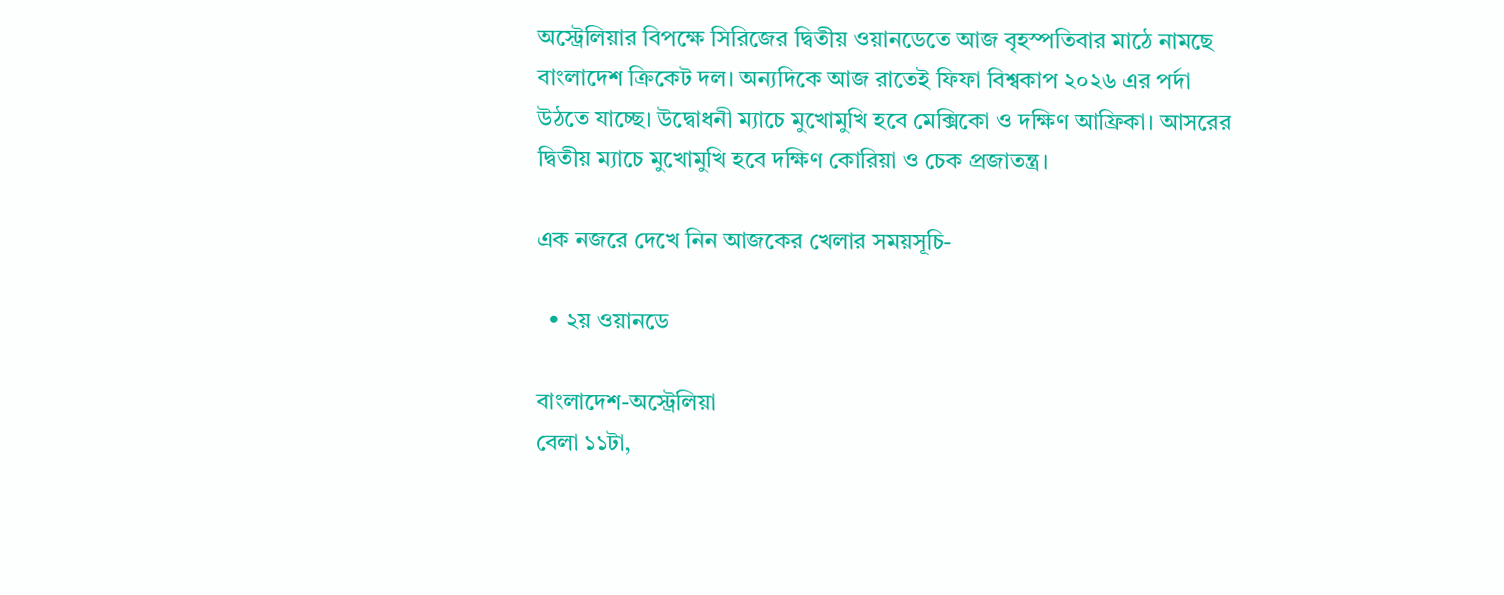অস্ট্রেলিয়ার বিপক্ষে সিরিজের দ্বিতীয় ওয়ানডেতে আজ বৃহস্পতিবার মাঠে নামছে বাংলাদেশ ক্রিকেট দল। অন্যদিকে আজ রাতেই ফিফা বিশ্বকাপ ২০২৬ এর পর্দা উঠতে যাচ্ছে। উদ্বোধনী ম্যাচে মুখোমুখি হবে মেক্সিকো ও দক্ষিণ আফ্রিকা। আসরের দ্বিতীয় ম্যাচে মুখোমুখি হবে দক্ষিণ কোরিয়া ও চেক প্রজাতন্ত্র।

এক নজরে দেখে নিন আজকের খেলার সময়সূচি-

  • ২য় ওয়ানডে

বাংলাদেশ-অস্ট্রেলিয়া
বেলা ১১টা,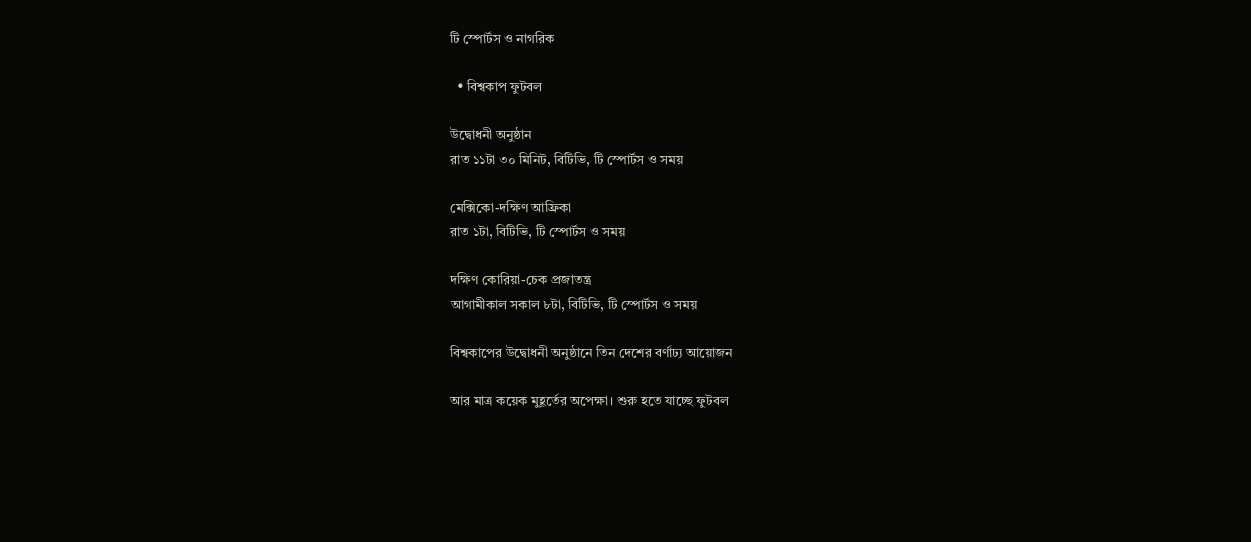টি স্পোর্টস ও নাগরিক

  • বিশ্বকাপ ফুটবল

উদ্বোধনী অনুষ্ঠান
রাত ১১টা ৩০ মিনিট, বিটিভি, টি স্পোর্টস ও সময়

মেক্সিকো-দক্ষিণ আফ্রিকা
রাত ১টা, বিটিভি, টি স্পোর্টস ও সময়

দক্ষিণ কোরিয়া-চেক প্রজাতন্ত্র
আগামীকাল সকাল ৮টা, বিটিভি, টি স্পোর্টস ও সময়

বিশ্বকাপের উদ্বোধনী অনুষ্ঠানে তিন দেশের বর্ণাঢ্য আয়োজন

আর মাত্র কয়েক মুহূর্তের অপেক্ষা। শুরু হতে যাচ্ছে ফুটবল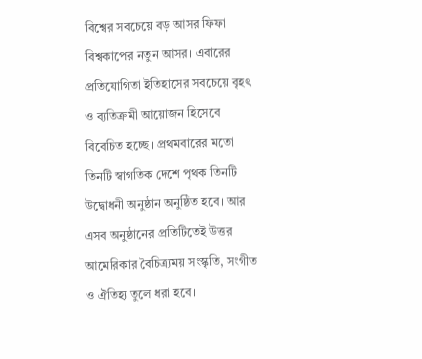বিশ্বের সবচেয়ে বড় আসর ফিফা বিশ্বকাপের নতুন আসর। এবারের প্রতিযোগিতা ইতিহাসের সবচেয়ে বৃহৎ ও ব্যতিক্রমী আয়োজন হিসেবে বিবেচিত হচ্ছে। প্রথমবারের মতো তিনটি স্বাগতিক দেশে পৃথক তিনটি উদ্বোধনী অনুষ্ঠান অনুষ্ঠিত হবে। আর এসব অনুষ্ঠানের প্রতিটিতেই উত্তর আমেরিকার বৈচিত্র্যময় সংস্কৃতি, সংগীত ও ঐতিহ্য তুলে ধরা হবে।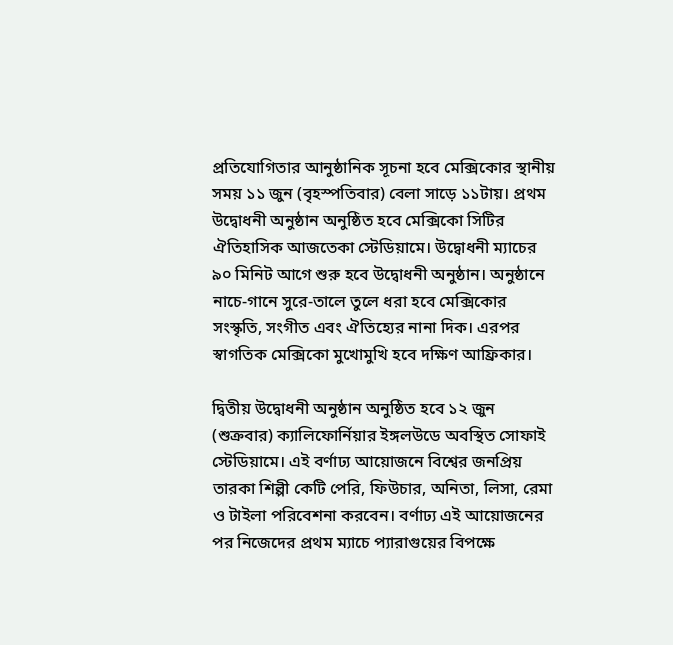প্রতিযোগিতার আনুষ্ঠানিক সূচনা হবে মেক্সিকোর স্থানীয় সময় ১১ জুন (বৃহস্পতিবার) বেলা সাড়ে ১১টায়। প্রথম উদ্বোধনী অনুষ্ঠান অনুষ্ঠিত হবে মেক্সিকো সিটির ঐতিহাসিক আজতেকা স্টেডিয়ামে। উদ্বোধনী ম্যাচের ৯০ মিনিট আগে শুরু হবে উদ্বোধনী অনুষ্ঠান। অনুষ্ঠানে নাচে-গানে সুরে-তালে তুলে ধরা হবে মেক্সিকোর সংস্কৃতি, সংগীত এবং ঐতিহ্যের নানা দিক। এরপর স্বাগতিক মেক্সিকো মুখোমুখি হবে দক্ষিণ আফ্রিকার।

দ্বিতীয় উদ্বোধনী অনুষ্ঠান অনুষ্ঠিত হবে ১২ জুন (শুক্রবার) ক্যালিফোর্নিয়ার ইঙ্গলউডে অবস্থিত সোফাই স্টেডিয়ামে। এই বর্ণাঢ্য আয়োজনে বিশ্বের জনপ্রিয় তারকা শিল্পী কেটি পেরি, ফিউচার, অনিতা, লিসা, রেমা ও টাইলা পরিবেশনা করবেন। বর্ণাঢ্য এই আয়োজনের পর নিজেদের প্রথম ম্যাচে প্যারাগুয়ের বিপক্ষে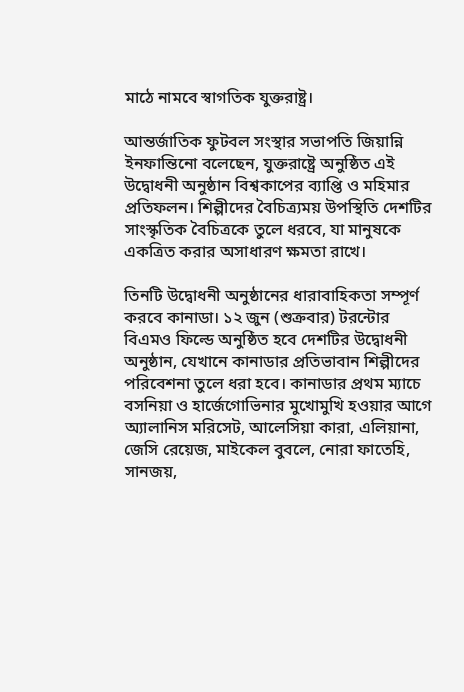মাঠে নামবে স্বাগতিক যুক্তরাষ্ট্র।

আন্তর্জাতিক ফুটবল সংস্থার সভাপতি জিয়ান্নি ইনফান্তিনো বলেছেন, যুক্তরাষ্ট্রে অনুষ্ঠিত এই উদ্বোধনী অনুষ্ঠান বিশ্বকাপের ব্যাপ্তি ও মহিমার প্রতিফলন। শিল্পীদের বৈচিত্র্যময় উপস্থিতি দেশটির সাংস্কৃতিক বৈচিত্রকে তুলে ধরবে, যা মানুষকে একত্রিত করার অসাধারণ ক্ষমতা রাখে।

তিনটি উদ্বোধনী অনুষ্ঠানের ধারাবাহিকতা সম্পূর্ণ করবে কানাডা। ১২ জুন (শুক্রবার) টরন্টোর বিএমও ফিল্ডে অনুষ্ঠিত হবে দেশটির উদ্বোধনী অনুষ্ঠান, যেখানে কানাডার প্রতিভাবান শিল্পীদের পরিবেশনা তুলে ধরা হবে। কানাডার প্রথম ম্যাচে বসনিয়া ও হার্জেগোভিনার মুখোমুখি হওয়ার আগে অ্যালানিস মরিসেট, আলেসিয়া কারা, এলিয়ানা, জেসি রেয়েজ, মাইকেল বুবলে, নোরা ফাতেহি, সানজয়,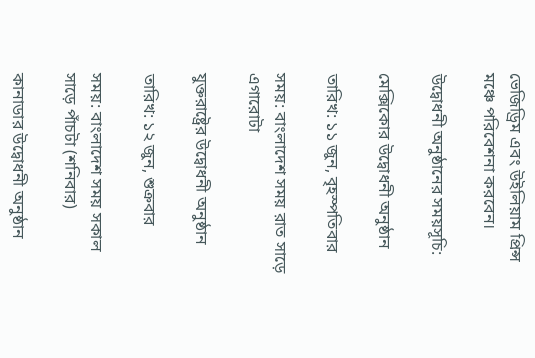ভেজিড্রিম এবং উইলিয়াম প্রিন্স মঞ্চে পরিবেশনা করবেন।

উদ্বোধনী অনুষ্ঠানের সময়সূচি:

মেক্সিকোর উদ্বোধনী অনুষ্ঠান

তারিখ: ১১ জুন, বৃহস্পতিবার

সময়: বাংলাদেশ সময় রাত সাড়ে এগারোটা

যুক্তরাষ্ট্রের উদ্বোধনী অনুষ্ঠান

তারিখ: ১২ জুন, শুক্রবার

সময়: বাংলাদেশ সময় সকাল সাড়ে পাঁচটা (শনিবার)

কানাডার উদ্বোধনী অনুষ্ঠান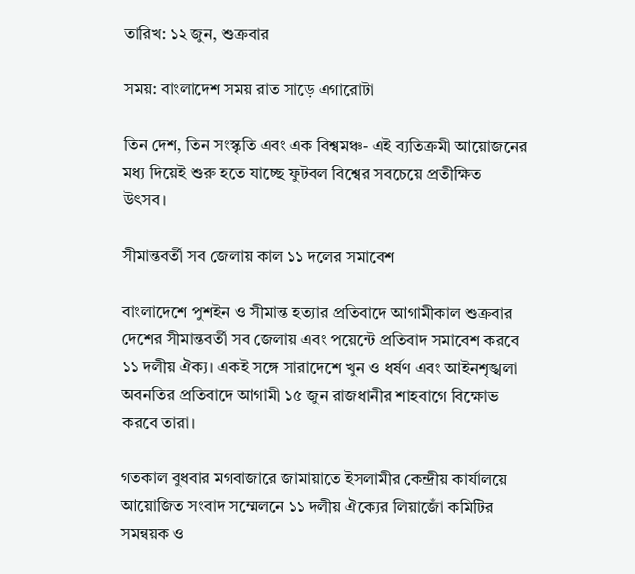তারিখ: ১২ জুন, শুক্রবার

সময়: বাংলাদেশ সময় রাত সাড়ে এগারোটা

তিন দেশ, তিন সংস্কৃতি এবং এক বিশ্বমঞ্চ- এই ব্যতিক্রমী আয়োজনের মধ্য দিয়েই শুরু হতে যাচ্ছে ফুটবল বিশ্বের সবচেয়ে প্রতীক্ষিত উৎসব।

সীমান্তবর্তী সব জেলায় কাল ১১ দলের সমাবেশ

বাংলাদেশে পুশইন ও সীমান্ত হত্যার প্রতিবাদে আগামীকাল শুক্রবার দেশের সীমান্তবর্তী সব জেলায় এবং পয়েন্টে প্রতিবাদ সমাবেশ করবে ১১ দলীয় ঐক্য। একই সঙ্গে সারাদেশে খুন ও ধর্ষণ এবং আইনশৃঙ্খলা অবনতির প্রতিবাদে আগামী ১৫ জুন রাজধানীর শাহবাগে বিক্ষোভ করবে তারা।

গতকাল বুধবার মগবাজারে জামায়াতে ইসলামীর কেন্দ্রীয় কার্যালয়ে আয়োজিত সংবাদ সম্মেলনে ১১ দলীয় ঐক্যের লিয়াজোঁ কমিটির সমন্বয়ক ও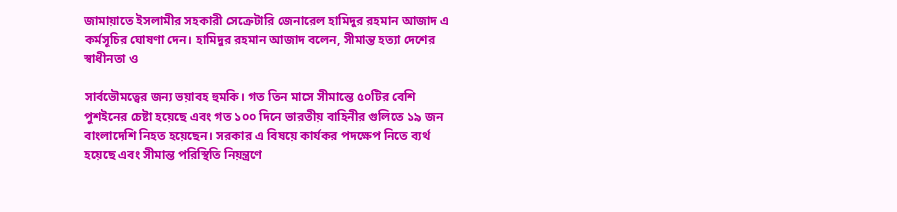জামায়াতে ইসলামীর সহকারী সেক্রেটারি জেনারেল হামিদুর রহমান আজাদ এ কর্মসূচির ঘোষণা দেন। হামিদুর রহমান আজাদ বলেন, সীমান্ত হত্যা দেশের স্বাধীনতা ও

সার্বভৌমত্বের জন্য ভয়াবহ হুমকি। গত তিন মাসে সীমান্তে ৫০টির বেশি পুশইনের চেষ্টা হয়েছে এবং গত ১০০ দিনে ভারতীয় বাহিনীর গুলিতে ১৯ জন বাংলাদেশি নিহত হয়েছেন। সরকার এ বিষয়ে কার্যকর পদক্ষেপ নিতে ব্যর্থ হয়েছে এবং সীমান্ত পরিস্থিতি নিয়ন্ত্রণে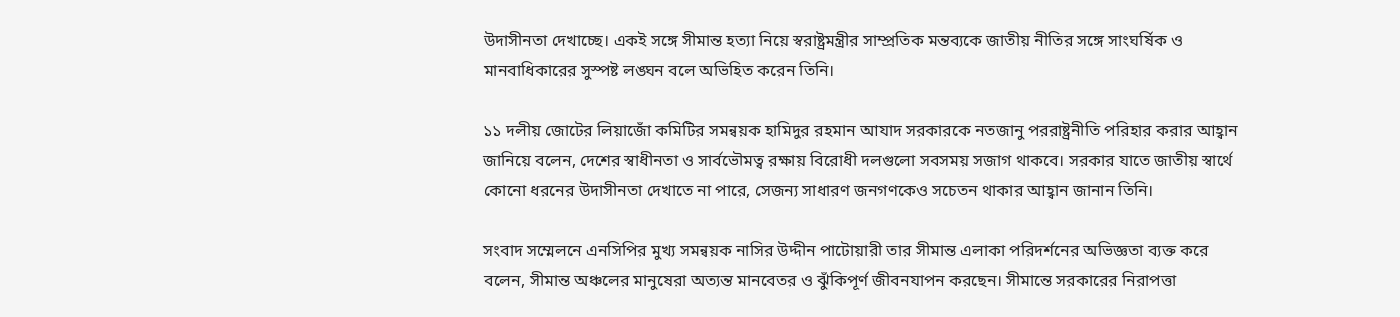উদাসীনতা দেখাচ্ছে। একই সঙ্গে সীমান্ত হত্যা নিয়ে স্বরাষ্ট্রমন্ত্রীর সাম্প্রতিক মন্তব্যকে জাতীয় নীতির সঙ্গে সাংঘর্ষিক ও মানবাধিকারের সুস্পষ্ট লঙ্ঘন বলে অভিহিত করেন তিনি।

১১ দলীয় জোটের লিয়াজোঁ কমিটির সমন্বয়ক হামিদুর রহমান আযাদ সরকারকে নতজানু পররাষ্ট্রনীতি পরিহার করার আহ্বান জানিয়ে বলেন, দেশের স্বাধীনতা ও সার্বভৌমত্ব রক্ষায় বিরোধী দলগুলো সবসময় সজাগ থাকবে। সরকার যাতে জাতীয় স্বার্থে কোনো ধরনের উদাসীনতা দেখাতে না পারে, সেজন্য সাধারণ জনগণকেও সচেতন থাকার আহ্বান জানান তিনি।

সংবাদ সম্মেলনে এনসিপির মুখ্য সমন্বয়ক নাসির উদ্দীন পাটোয়ারী তার সীমান্ত এলাকা পরিদর্শনের অভিজ্ঞতা ব্যক্ত করে বলেন, সীমান্ত অঞ্চলের মানুষেরা অত্যন্ত মানবেতর ও ঝুঁকিপূর্ণ জীবনযাপন করছেন। সীমান্তে সরকারের নিরাপত্তা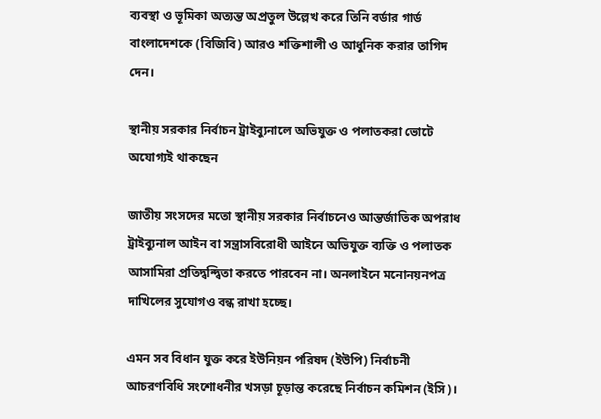ব্যবস্থা ও ভূমিকা অত্যন্ত অপ্রতুল উল্লেখ করে তিনি বর্ডার গার্ড বাংলাদেশকে (বিজিবি) আরও শক্তিশালী ও আধুনিক করার তাগিদ দেন।

স্থানীয় সরকার নির্বাচন ট্রাইব্যুনালে অভিযুক্ত ও পলাতকরা ভোটে অযোগ্যই থাকছেন

জাতীয় সংসদের মতো স্থানীয় সরকার নির্বাচনেও আন্তর্জাতিক অপরাধ ট্রাইব্যুনাল আইন বা সন্ত্রাসবিরোধী আইনে অভিযুক্ত ব্যক্তি ও পলাতক আসামিরা প্রতিদ্বন্দ্বিতা করতে পারবেন না। অনলাইনে মনোনয়নপত্র দাখিলের সুযোগও বন্ধ রাখা হচ্ছে।

এমন সব বিধান যুক্ত করে ইউনিয়ন পরিষদ (ইউপি) নির্বাচনী আচরণবিধি সংশোধনীর খসড়া চূড়ান্ত করেছে নির্বাচন কমিশন (ইসি)।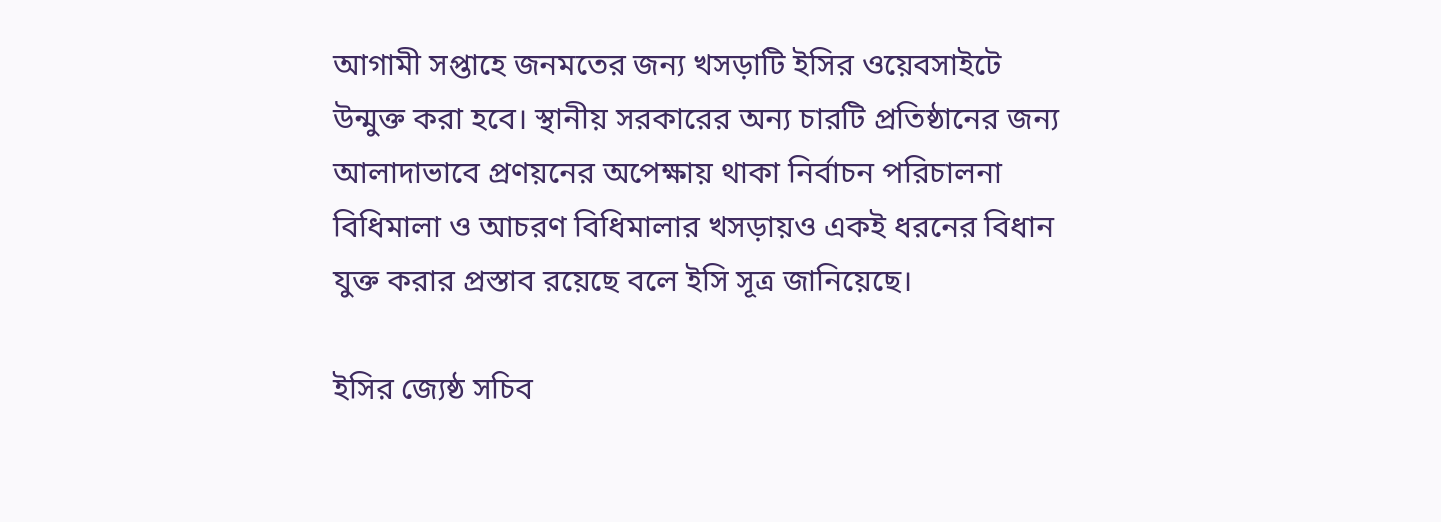আগামী সপ্তাহে জনমতের জন্য খসড়াটি ইসির ওয়েবসাইটে উন্মুক্ত করা হবে। স্থানীয় সরকারের অন্য চারটি প্রতিষ্ঠানের জন্য আলাদাভাবে প্রণয়নের অপেক্ষায় থাকা নির্বাচন পরিচালনা বিধিমালা ও আচরণ বিধিমালার খসড়ায়ও একই ধরনের বিধান যুক্ত করার প্রস্তাব রয়েছে বলে ইসি সূত্র জানিয়েছে।

ইসির জ্যেষ্ঠ সচিব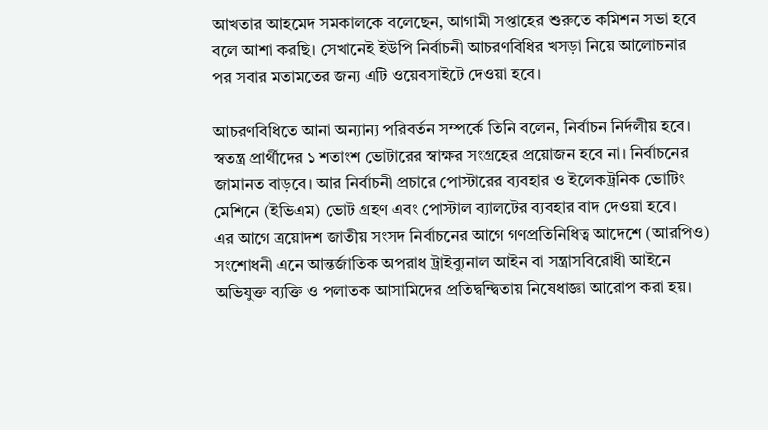আখতার আহমেদ সমকালকে বলেছেন, আগামী সপ্তাহের শুরুতে কমিশন সভা হবে বলে আশা করছি। সেখানেই ইউপি নির্বাচনী আচরণবিধির খসড়া নিয়ে আলোচনার পর সবার মতামতের জন্য এটি ওয়েবসাইটে দেওয়া হবে।

আচরণবিধিতে আনা অন্যান্য পরিবর্তন সম্পর্কে তিনি বলেন, নির্বাচন নির্দলীয় হবে। স্বতন্ত্র প্রার্থীদের ১ শতাংশ ভোটারের স্বাক্ষর সংগ্রহের প্রয়োজন হবে না। নির্বাচনের জামানত বাড়বে। আর নির্বাচনী প্রচারে পোস্টারের ব্যবহার ও ইলেকট্রনিক ভোটিং মেশিনে (ইভিএম) ভোট গ্রহণ এবং পোস্টাল ব্যালটের ব্যবহার বাদ দেওয়া হবে।
এর আগে ত্রয়োদশ জাতীয় সংসদ নির্বাচনের আগে গণপ্রতিনিধিত্ব আদেশে (আরপিও) সংশোধনী এনে আন্তর্জাতিক অপরাধ ট্রাইব্যুনাল আইন বা সন্ত্রাসবিরোধী আইনে অভিযুক্ত ব্যক্তি ও পলাতক আসামিদের প্রতিদ্বন্দ্বিতায় নিষেধাজ্ঞা আরোপ করা হয়।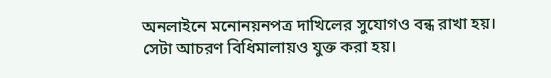অনলাইনে মনোনয়নপত্র দাখিলের সুযোগও বন্ধ রাখা হয়। সেটা আচরণ বিধিমালায়ও যুক্ত করা হয়।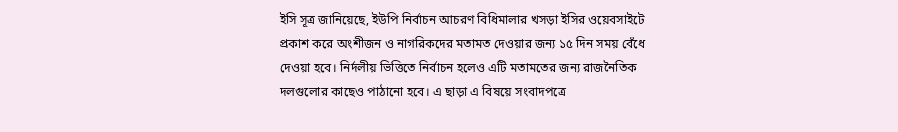ইসি সূত্র জানিয়েছে, ইউপি নির্বাচন আচরণ বিধিমালার খসড়া ইসির ওয়েবসাইটে প্রকাশ করে অংশীজন ও নাগরিকদের মতামত দেওয়ার জন্য ১৫ দিন সময় বেঁধে দেওয়া হবে। নির্দলীয় ভিত্তিতে নির্বাচন হলেও এটি মতামতের জন্য রাজনৈতিক দলগুলোর কাছেও পাঠানো হবে। এ ছাড়া এ বিষয়ে সংবাদপত্রে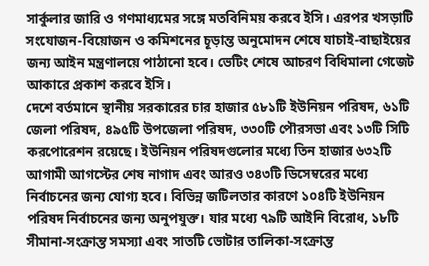সার্কুলার জারি ও গণমাধ্যমের সঙ্গে মতবিনিময় করবে ইসি। এরপর খসড়াটি সংযোজন-বিয়োজন ও কমিশনের চূড়ান্ত অনুমোদন শেষে যাচাই-বাছাইয়ের জন্য আইন মন্ত্রণালয়ে পাঠানো হবে। ভেটিং শেষে আচরণ বিধিমালা গেজেট আকারে প্রকাশ করবে ইসি।
দেশে বর্তমানে স্থানীয় সরকারের চার হাজার ৫৮১টি ইউনিয়ন পরিষদ, ৬১টি জেলা পরিষদ, ৪৯৫টি উপজেলা পরিষদ, ৩৩০টি পৌরসভা এবং ১৩টি সিটি করপোরেশন রয়েছে। ইউনিয়ন পরিষদগুলোর মধ্যে তিন হাজার ৬৩২টি আগামী আগস্টের শেষ নাগাদ এবং আরও ৩৪৩টি ডিসেম্বরের মধ্যে নির্বাচনের জন্য যোগ্য হবে। বিভিন্ন জটিলতার কারণে ১০৪টি ইউনিয়ন পরিষদ নির্বাচনের জন্য অনুপযুক্ত। যার মধ্যে ৭৯টি আইনি বিরোধ, ১৮টি সীমানা-সংক্রান্ত সমস্যা এবং সাতটি ভোটার তালিকা-সংক্রান্ত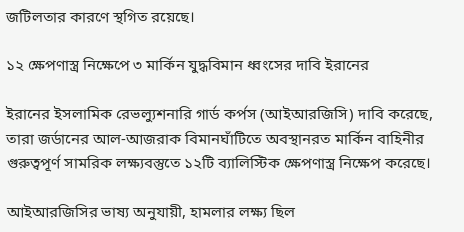জটিলতার কারণে স্থগিত রয়েছে।

১২ ক্ষেপণাস্ত্র নিক্ষেপে ৩ মার্কিন যুদ্ধবিমান ধ্বংসের দাবি ইরানের

ইরানের ইসলামিক রেভল্যুশনারি গার্ড কর্পস (আইআরজিসি) দাবি করেছে, তারা জর্ডানের আল-আজরাক বিমানঘাঁটিতে অবস্থানরত মার্কিন বাহিনীর গুরুত্বপূর্ণ সামরিক লক্ষ্যবস্তুতে ১২টি ব্যালিস্টিক ক্ষেপণাস্ত্র নিক্ষেপ করেছে।

আইআরজিসির ভাষ্য অনুযায়ী, হামলার লক্ষ্য ছিল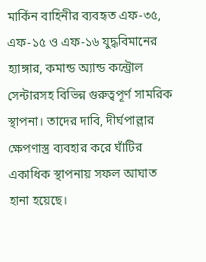মার্কিন বাহিনীর ব্যবহৃত এফ-৩৫, এফ-১৫ ও এফ-১৬ যুদ্ধবিমানের হ্যাঙ্গার, কমান্ড অ্যান্ড কন্ট্রোল সেন্টারসহ বিভিন্ন গুরুত্বপূর্ণ সামরিক স্থাপনা। তাদের দাবি, দীর্ঘপাল্লার ক্ষেপণাস্ত্র ব্যবহার করে ঘাঁটির একাধিক স্থাপনায় সফল আঘাত হানা হয়েছে।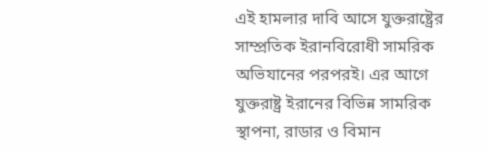এই হামলার দাবি আসে যুক্তরাষ্ট্রের সাম্প্রতিক ইরানবিরোধী সামরিক অভিযানের পরপরই। এর আগে যুক্তরাষ্ট্র ইরানের বিভিন্ন সামরিক স্থাপনা, রাডার ও বিমান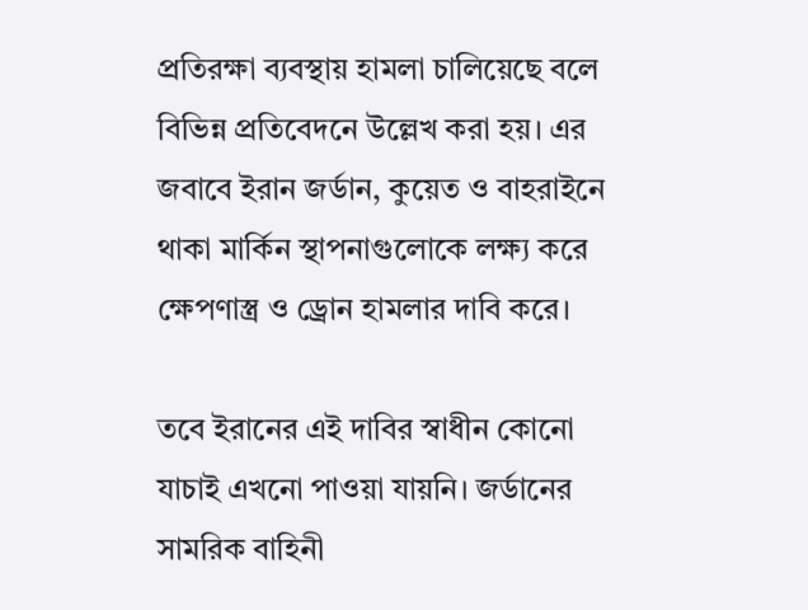প্রতিরক্ষা ব্যবস্থায় হামলা চালিয়েছে বলে বিভিন্ন প্রতিবেদনে উল্লেখ করা হয়। এর জবাবে ইরান জর্ডান, কুয়েত ও বাহরাইনে থাকা মার্কিন স্থাপনাগুলোকে লক্ষ্য করে ক্ষেপণাস্ত্র ও ড্রোন হামলার দাবি করে।

তবে ইরানের এই দাবির স্বাধীন কোনো যাচাই এখনো পাওয়া যায়নি। জর্ডানের সামরিক বাহিনী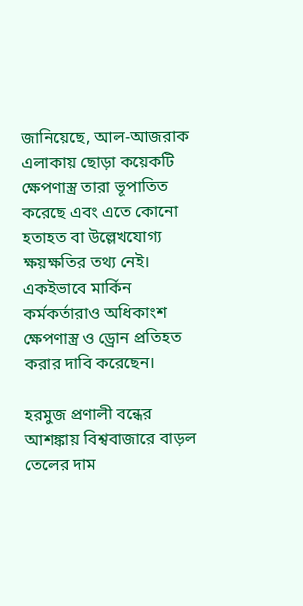জানিয়েছে, আল-আজরাক এলাকায় ছোড়া কয়েকটি ক্ষেপণাস্ত্র তারা ভূপাতিত করেছে এবং এতে কোনো হতাহত বা উল্লেখযোগ্য ক্ষয়ক্ষতির তথ্য নেই। একইভাবে মার্কিন কর্মকর্তারাও অধিকাংশ ক্ষেপণাস্ত্র ও ড্রোন প্রতিহত করার দাবি করেছেন।

হরমুজ প্রণালী বন্ধের আশঙ্কায় বিশ্ববাজারে বাড়ল তেলের দাম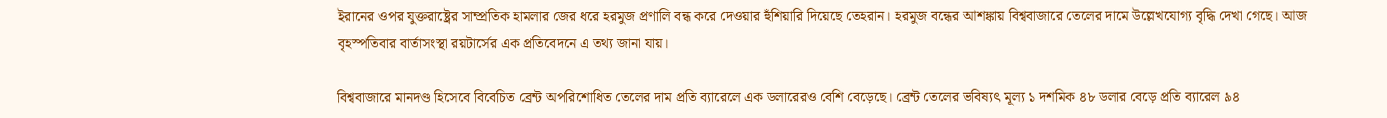ইরানের ওপর যুক্তরাষ্ট্রের সাম্প্রতিক হামলার জের ধরে হরমুজ প্রণালি বন্ধ করে দেওয়ার হুঁশিয়ারি দিয়েছে তেহরান। হরমুজ বন্ধের আশঙ্কায় বিশ্ববাজারে তেলের দামে উল্লেখযোগ্য বৃদ্ধি দেখা গেছে। আজ বৃহস্পতিবার বার্তাসংস্থা রয়টার্সের এক প্রতিবেদনে এ তথ্য জানা যায়।

বিশ্ববাজারে মানদণ্ড হিসেবে বিবেচিত ব্রেন্ট অপরিশোধিত তেলের দাম প্রতি ব্যারেলে এক ডলারেরও বেশি বেড়েছে। ব্রেন্ট তেলের ভবিষ্যৎ মূল্য ১ দশমিক ৪৮ ডলার বেড়ে প্রতি ব্যারেল ৯৪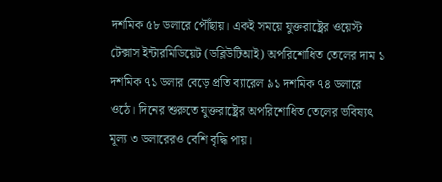দশমিক ৫৮ ডলারে পৌঁছায়। একই সময়ে যুক্তরাষ্ট্রের ওয়েস্ট টেক্সাস ইন্টারমিডিয়েট (ডব্লিউটিআই) অপরিশোধিত তেলের দাম ১ দশমিক ৭১ ডলার বেড়ে প্রতি ব্যারেল ৯১ দশমিক ৭৪ ডলারে ওঠে। দিনের শুরুতে যুক্তরাষ্ট্রের অপরিশোধিত তেলের ভবিষ্যৎ মূল্য ৩ ডলারেরও বেশি বৃদ্ধি পায়।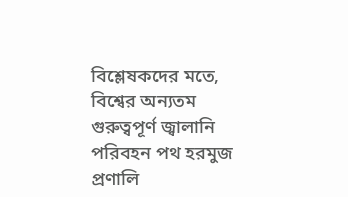বিশ্লেষকদের মতে, বিশ্বের অন্যতম গুরুত্বপূর্ণ জ্বালানি পরিবহন পথ হরমুজ প্রণালি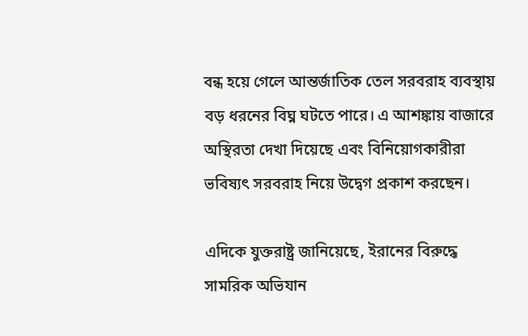বন্ধ হয়ে গেলে আন্তর্জাতিক তেল সরবরাহ ব্যবস্থায় বড় ধরনের বিঘ্ন ঘটতে পারে। এ আশঙ্কায় বাজারে অস্থিরতা দেখা দিয়েছে এবং বিনিয়োগকারীরা ভবিষ্যৎ সরবরাহ নিয়ে উদ্বেগ প্রকাশ করছেন।

এদিকে যুক্তরাষ্ট্র জানিয়েছে, ইরানের বিরুদ্ধে সামরিক অভিযান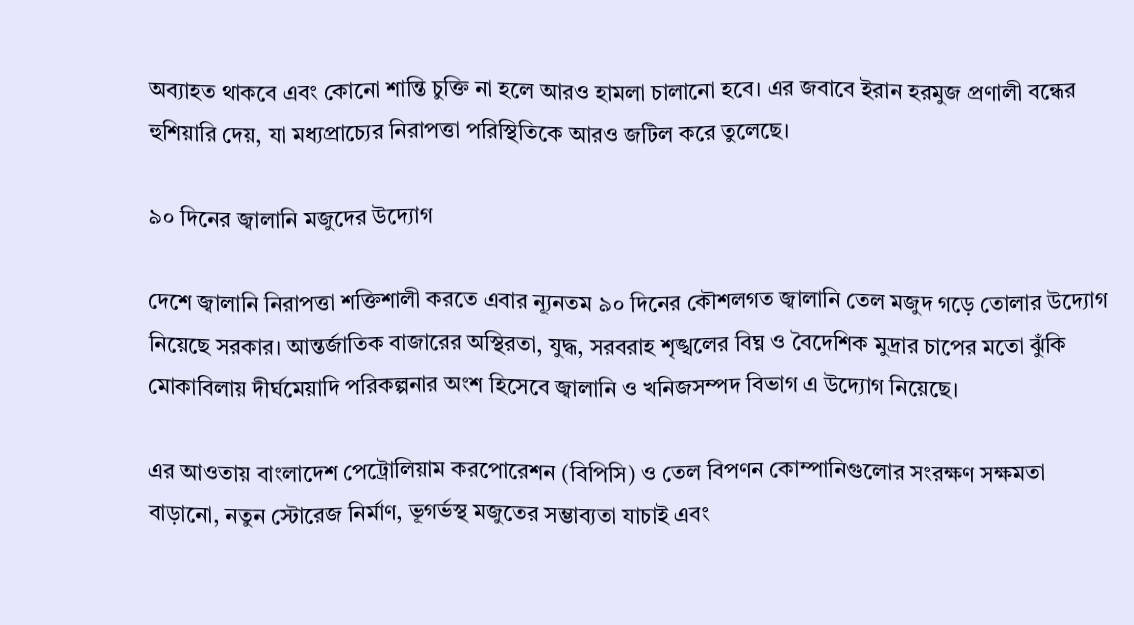অব্যাহত থাকবে এবং কোনো শান্তি চুক্তি না হলে আরও হামলা চালানো হবে। এর জবাবে ইরান হরমুজ প্রণালী বন্ধের হুশিয়ারি দেয়, যা মধ্যপ্রাচ্যের নিরাপত্তা পরিস্থিতিকে আরও জটিল করে তুলেছে।

৯০ দিনের জ্বালানি মজুদের উদ্যোগ

দেশে জ্বালানি নিরাপত্তা শক্তিশালী করতে এবার ন্যূনতম ৯০ দিনের কৌশলগত জ্বালানি তেল মজুদ গড়ে তোলার উদ্যোগ নিয়েছে সরকার। আন্তর্জাতিক বাজারের অস্থিরতা, যুদ্ধ, সরবরাহ শৃঙ্খলের বিঘ্ন ও বৈদেশিক মুদ্রার চাপের মতো ঝুঁকি মোকাবিলায় দীর্ঘমেয়াদি পরিকল্পনার অংশ হিসেবে জ্বালানি ও খনিজসম্পদ বিভাগ এ উদ্যোগ নিয়েছে।

এর আওতায় বাংলাদেশ পেট্রোলিয়াম করপোরেশন (বিপিসি) ও তেল বিপণন কোম্পানিগুলোর সংরক্ষণ সক্ষমতা বাড়ানো, নতুন স্টোরেজ নির্মাণ, ভূগর্ভস্থ মজুতের সম্ভাব্যতা যাচাই এবং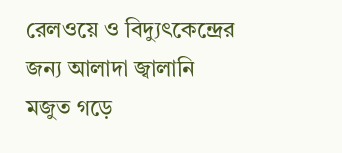রেলওয়ে ও বিদ্যুৎকেন্দ্রের জন্য আলাদা জ্বালানি মজুত গড়ে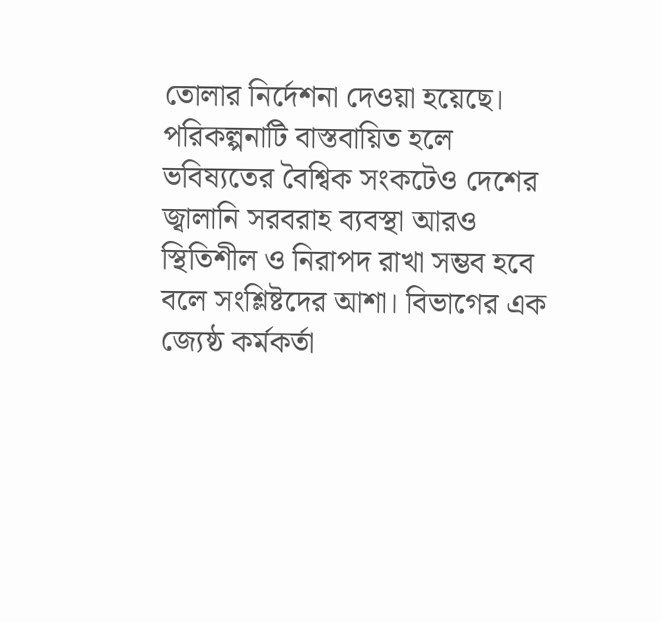তোলার নির্দেশনা দেওয়া হয়েছে। পরিকল্পনাটি বাস্তবায়িত হলে ভবিষ্যতের বৈশ্বিক সংকটেও দেশের জ্বালানি সরবরাহ ব্যবস্থা আরও স্থিতিশীল ও নিরাপদ রাখা সম্ভব হবে বলে সংশ্লিষ্টদের আশা। বিভাগের এক জ্যেষ্ঠ কর্মকর্তা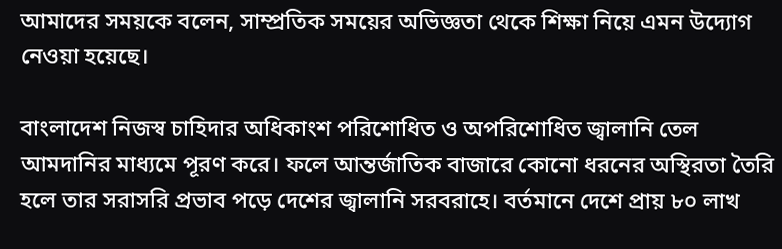আমাদের সময়কে বলেন, সাম্প্রতিক সময়ের অভিজ্ঞতা থেকে শিক্ষা নিয়ে এমন উদ্যোগ নেওয়া হয়েছে।

বাংলাদেশ নিজস্ব চাহিদার অধিকাংশ পরিশোধিত ও অপরিশোধিত জ্বালানি তেল আমদানির মাধ্যমে পূরণ করে। ফলে আন্তর্জাতিক বাজারে কোনো ধরনের অস্থিরতা তৈরি হলে তার সরাসরি প্রভাব পড়ে দেশের জ্বালানি সরবরাহে। বর্তমানে দেশে প্রায় ৮০ লাখ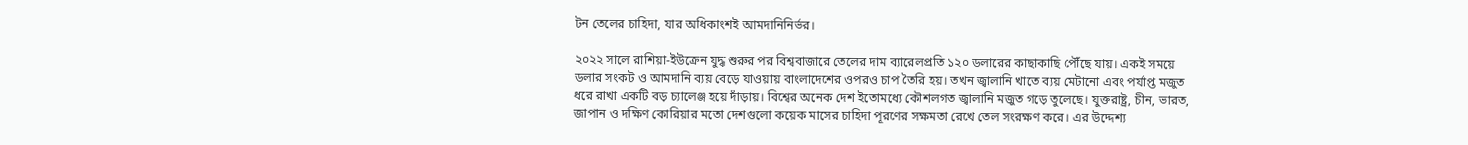টন তেলের চাহিদা, যার অধিকাংশই আমদানিনির্ভর।

২০২২ সালে রাশিয়া-ইউক্রেন যুদ্ধ শুরুর পর বিশ্ববাজারে তেলের দাম ব্যারেলপ্রতি ১২০ ডলারের কাছাকাছি পৌঁছে যায়। একই সময়ে ডলার সংকট ও আমদানি ব্যয় বেড়ে যাওয়ায় বাংলাদেশের ওপরও চাপ তৈরি হয়। তখন জ্বালানি খাতে ব্যয় মেটানো এবং পর্যাপ্ত মজুত ধরে রাখা একটি বড় চ্যালেঞ্জ হয়ে দাঁড়ায়। বিশ্বের অনেক দেশ ইতোমধ্যে কৌশলগত জ্বালানি মজুত গড়ে তুলেছে। যুক্তরাষ্ট্র, চীন, ভারত, জাপান ও দক্ষিণ কোরিয়ার মতো দেশগুলো কয়েক মাসের চাহিদা পূরণের সক্ষমতা রেখে তেল সংরক্ষণ করে। এর উদ্দেশ্য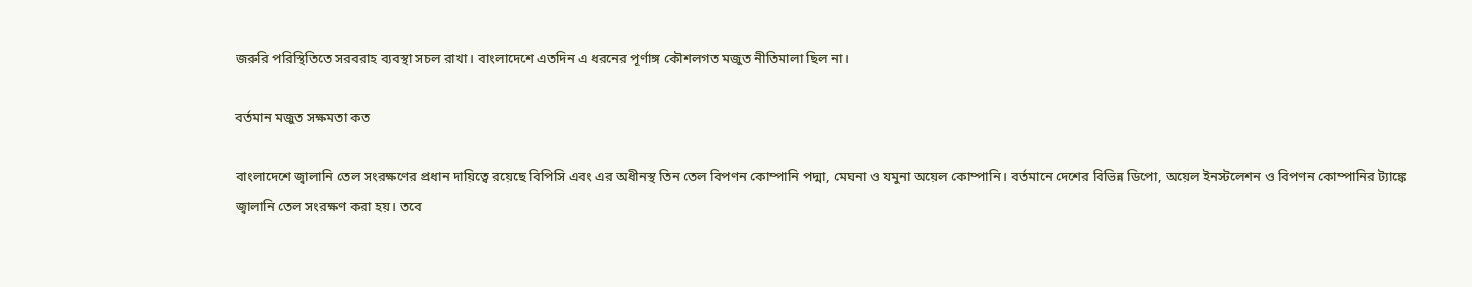জরুরি পরিস্থিতিতে সরবরাহ ব্যবস্থা সচল রাখা। বাংলাদেশে এতদিন এ ধরনের পূর্ণাঙ্গ কৌশলগত মজুত নীতিমালা ছিল না।

বর্তমান মজুত সক্ষমতা কত

বাংলাদেশে জ্বালানি তেল সংরক্ষণের প্রধান দায়িত্বে রয়েছে বিপিসি এবং এর অধীনস্থ তিন তেল বিপণন কোম্পানি পদ্মা, মেঘনা ও যমুনা অয়েল কোম্পানি। বর্তমানে দেশের বিভিন্ন ডিপো, অয়েল ইনস্টলেশন ও বিপণন কোম্পানির ট্যাঙ্কে জ্বালানি তেল সংরক্ষণ করা হয়। তবে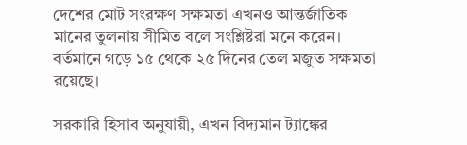দেশের মোট সংরক্ষণ সক্ষমতা এখনও আন্তর্জাতিক মানের তুলনায় সীমিত বলে সংশ্লিষ্টরা মনে করেন। বর্তমানে গড়ে ১৫ থেকে ২৫ দিনের তেল মজুত সক্ষমতা রয়েছে।

সরকারি হিসাব অনুযায়ী, এখন বিদ্যমান ট্যাঙ্কের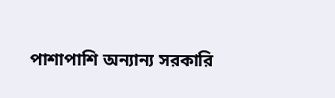পাশাপাশি অন্যান্য সরকারি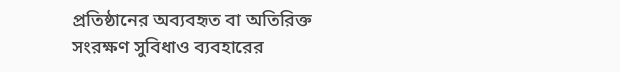প্রতিষ্ঠানের অব্যবহৃত বা অতিরিক্ত সংরক্ষণ সুবিধাও ব্যবহারের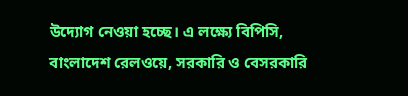উদ্যোগ নেওয়া হচ্ছে। এ লক্ষ্যে বিপিসি, বাংলাদেশ রেলওয়ে, সরকারি ও বেসরকারি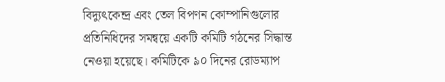বিদ্যুৎকেন্দ্র এবং তেল বিপণন কোম্পানিগুলোর প্রতিনিধিদের সমন্বয়ে একটি কমিটি গঠনের সিদ্ধান্ত নেওয়া হয়েছে। কমিটিকে ৯০ দিনের রোডম্যাপ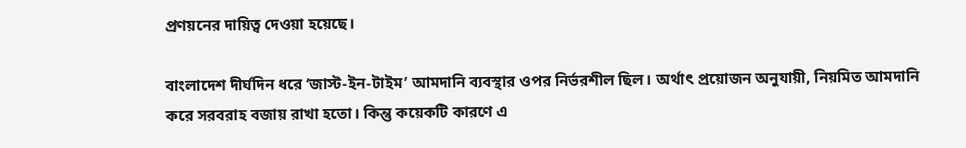প্রণয়নের দায়িত্ব দেওয়া হয়েছে।

বাংলাদেশ দীর্ঘদিন ধরে ‘জাস্ট-ইন-টাইম’ আমদানি ব্যবস্থার ওপর নির্ভরশীল ছিল। অর্থাৎ প্রয়োজন অনুযায়ী, নিয়মিত আমদানি করে সরবরাহ বজায় রাখা হতো। কিন্তু কয়েকটি কারণে এ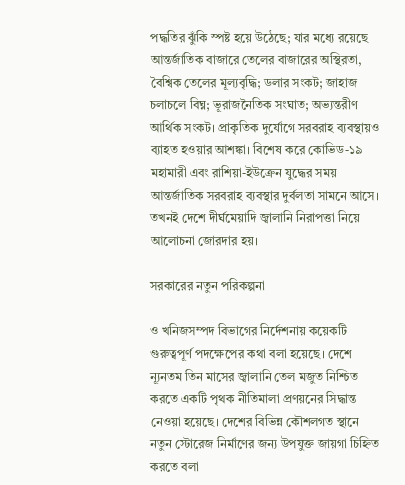পদ্ধতির ঝুঁকি স্পষ্ট হয়ে উঠেছে; যার মধ্যে রয়েছে আন্তর্জাতিক বাজারে তেলের বাজারের অস্থিরতা, বৈশ্বিক তেলের মূল্যবৃদ্ধি; ডলার সংকট; জাহাজ চলাচলে বিঘ্ন; ভূরাজনৈতিক সংঘাত; অভ্যন্তরীণ আর্থিক সংকট। প্রাকৃতিক দুর্যোগে সরবরাহ ব্যবস্থায়ও ব্যাহত হওয়ার আশঙ্কা। বিশেষ করে কোভিড-১৯ মহামারী এবং রাশিয়া-ইউক্রেন যুদ্ধের সময় আন্তর্জাতিক সরবরাহ ব্যবস্থার দুর্বলতা সামনে আসে। তখনই দেশে দীর্ঘমেয়াদি জ্বালানি নিরাপত্তা নিয়ে আলোচনা জোরদার হয়।

সরকারের নতুন পরিকল্পনা

ও খনিজসম্পদ বিভাগের নির্দেশনায় কয়েকটি গুরুত্বপূর্ণ পদক্ষেপের কথা বলা হয়েছে। দেশে ন্যূনতম তিন মাসের জ্বালানি তেল মজুত নিশ্চিত করতে একটি পৃথক নীতিমালা প্রণয়নের সিদ্ধান্ত নেওয়া হয়েছে। দেশের বিভিন্ন কৌশলগত স্থানে নতুন স্টোরেজ নির্মাণের জন্য উপযুক্ত জায়গা চিহ্নিত করতে বলা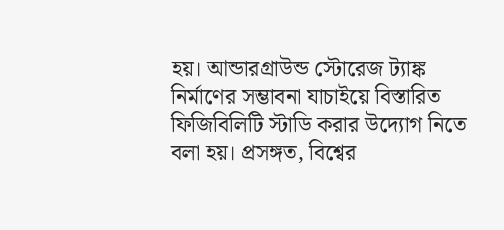হয়। আন্ডারগ্রাউন্ড স্টোরেজ ট্যাঙ্ক নির্মাণের সম্ভাবনা যাচাইয়ে বিস্তারিত ফিজিবিলিটি স্টাডি করার উদ্যোগ নিতে বলা হয়। প্রসঙ্গত, বিশ্বের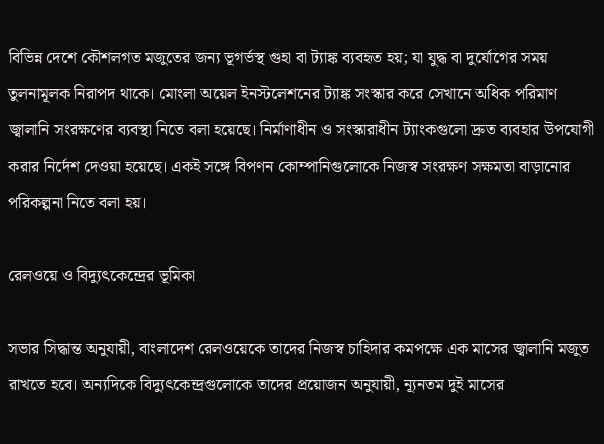বিভিন্ন দেশে কৌশলগত মজুতের জন্য ভূগর্ভস্থ গুহা বা ট্যাঙ্ক ব্যবহৃত হয়; যা যুদ্ধ বা দুর্যোগের সময় তুলনামূলক নিরাপদ থাকে। মোংলা অয়েল ইনস্টলেশনের ট্যাঙ্ক সংস্কার করে সেখানে অধিক পরিমাণ জ্বালানি সংরক্ষণের ব্যবস্থা নিতে বলা হয়েছে। নির্মাণাধীন ও সংস্কারাধীন ট্যাংকগুলো দ্রুত ব্যবহার উপযোগী করার নির্দেশ দেওয়া হয়েছে। একই সঙ্গে বিপণন কোম্পানিগুলোকে নিজস্ব সংরক্ষণ সক্ষমতা বাড়ানোর পরিকল্পনা নিতে বলা হয়।

রেলওয়ে ও বিদ্যুৎকেন্দ্রের ভূমিকা

সভার সিদ্ধান্ত অনুযায়ী, বাংলাদেশ রেলওয়েকে তাদের নিজস্ব চাহিদার কমপক্ষে এক মাসের জ্বালানি মজুত রাখতে হবে। অন্যদিকে বিদ্যুৎকেন্দ্রগুলোকে তাদের প্রয়োজন অনুযায়ী, ন্যূনতম দুই মাসের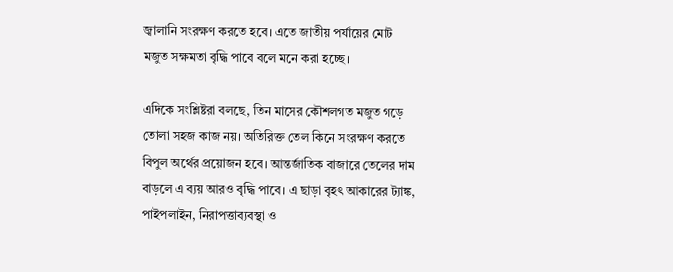জ্বালানি সংরক্ষণ করতে হবে। এতে জাতীয় পর্যায়ের মোট মজুত সক্ষমতা বৃদ্ধি পাবে বলে মনে করা হচ্ছে।

এদিকে সংশ্লিষ্টরা বলছে, তিন মাসের কৌশলগত মজুত গড়ে তোলা সহজ কাজ নয়। অতিরিক্ত তেল কিনে সংরক্ষণ করতে বিপুল অর্থের প্রয়োজন হবে। আন্তর্জাতিক বাজারে তেলের দাম বাড়লে এ ব্যয় আরও বৃদ্ধি পাবে। এ ছাড়া বৃহৎ আকারের ট্যাঙ্ক, পাইপলাইন, নিরাপত্তাব্যবস্থা ও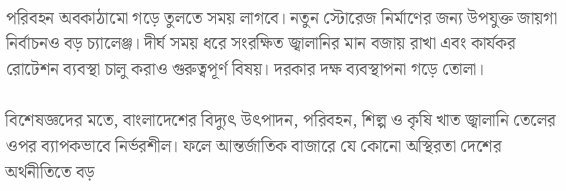পরিবহন অবকাঠামো গড়ে তুলতে সময় লাগবে। নতুন স্টোরেজ নির্মাণের জন্য উপযুক্ত জায়গা নির্বাচনও বড় চ্যালেঞ্জ। দীর্ঘ সময় ধরে সংরক্ষিত জ্বালানির মান বজায় রাখা এবং কার্যকর রোটেশন ব্যবস্থা চালু করাও গুরুত্বপূর্ণ বিষয়। দরকার দক্ষ ব্যবস্থাপনা গড়ে তোলা।

বিশেষজ্ঞদের মতে, বাংলাদেশের বিদ্যুৎ উৎপাদন, পরিবহন, শিল্প ও কৃষি খাত জ্বালানি তেলের ওপর ব্যাপকভাবে নির্ভরশীল। ফলে আন্তর্জাতিক বাজারে যে কোনো অস্থিরতা দেশের অর্থনীতিতে বড়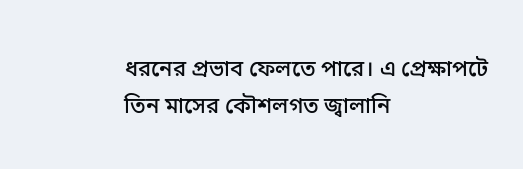ধরনের প্রভাব ফেলতে পারে। এ প্রেক্ষাপটে তিন মাসের কৌশলগত জ্বালানি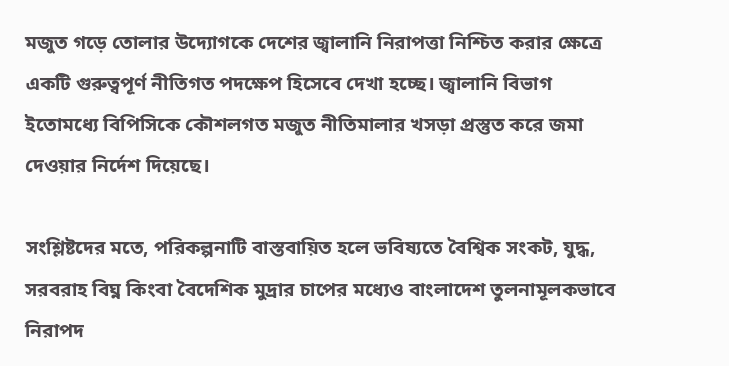মজুত গড়ে তোলার উদ্যোগকে দেশের জ্বালানি নিরাপত্তা নিশ্চিত করার ক্ষেত্রে একটি গুরুত্বপূর্ণ নীতিগত পদক্ষেপ হিসেবে দেখা হচ্ছে। জ্বালানি বিভাগ ইতোমধ্যে বিপিসিকে কৌশলগত মজুত নীতিমালার খসড়া প্রস্তুত করে জমা দেওয়ার নির্দেশ দিয়েছে।

সংশ্লিষ্টদের মতে, পরিকল্পনাটি বাস্তবায়িত হলে ভবিষ্যতে বৈশ্বিক সংকট, যুদ্ধ, সরবরাহ বিঘ্ন কিংবা বৈদেশিক মুদ্রার চাপের মধ্যেও বাংলাদেশ তুলনামূলকভাবে নিরাপদ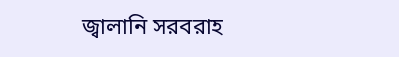জ্বালানি সরবরাহ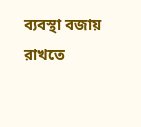ব্যবস্থা বজায় রাখতে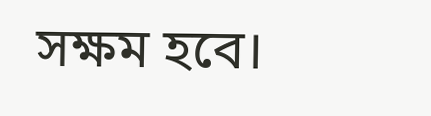সক্ষম হবে।